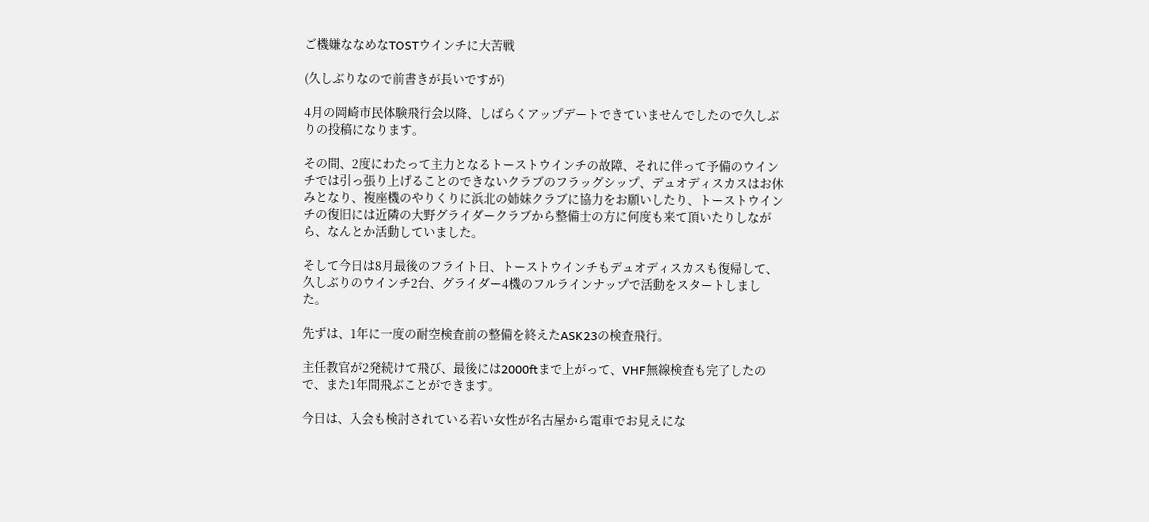ご機嫌ななめなTOSTウインチに大苦戦

(久しぶりなので前書きが長いですが)

4月の岡崎市民体験飛行会以降、しばらくアップデートできていませんでしたので久しぶりの投稿になります。

その間、2度にわたって主力となるトーストウインチの故障、それに伴って予備のウインチでは引っ張り上げることのできないクラブのフラッグシップ、デュオディスカスはお休みとなり、複座機のやりくりに浜北の姉妹クラブに協力をお願いしたり、トーストウインチの復旧には近隣の大野グライダークラブから整備士の方に何度も来て頂いたりしながら、なんとか活動していました。

そして今日は8月最後のフライト日、トーストウインチもデュオディスカスも復帰して、久しぶりのウインチ2台、グライダー4機のフルラインナップで活動をスタートしました。

先ずは、1年に一度の耐空検査前の整備を終えたASK23の検査飛行。

主任教官が2発続けて飛び、最後には2000ftまで上がって、VHF無線検査も完了したので、また1年間飛ぶことができます。

今日は、入会も検討されている若い女性が名古屋から電車でお見えにな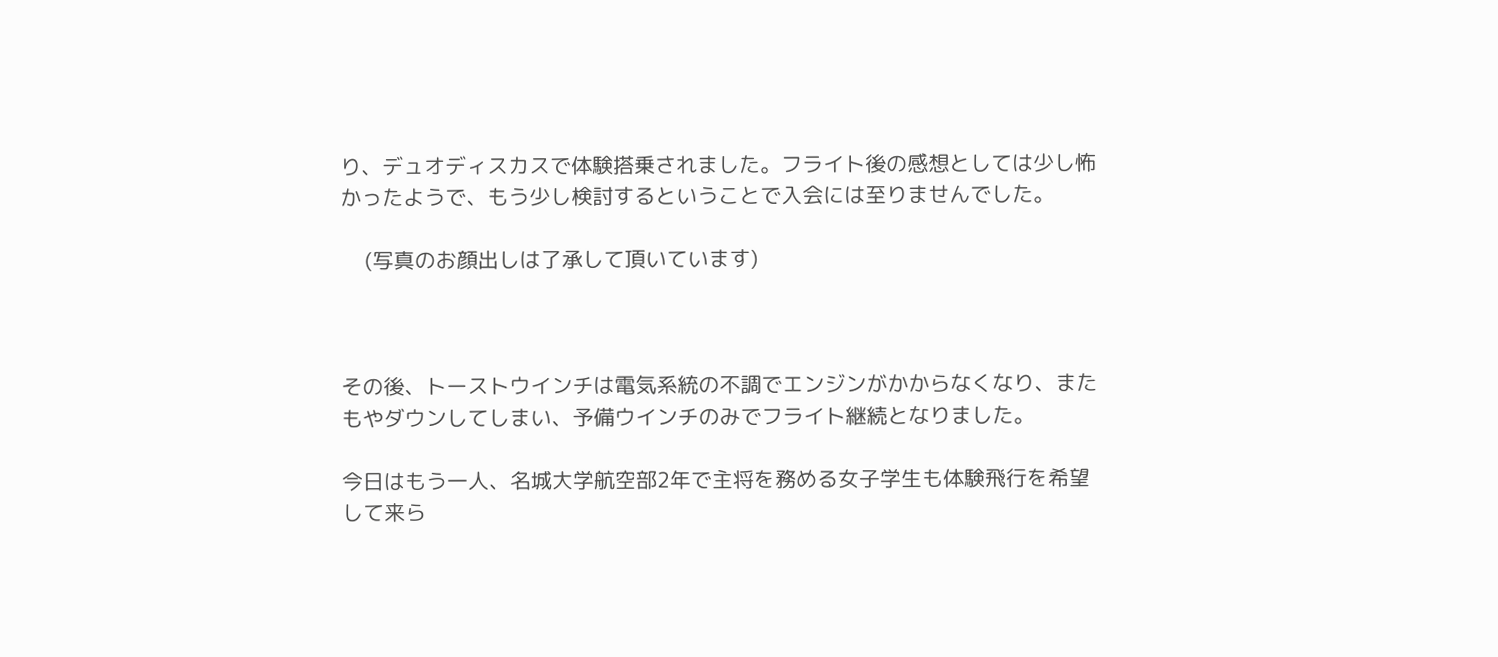り、デュオディスカスで体験搭乗されました。フライト後の感想としては少し怖かったようで、もう少し検討するということで入会には至りませんでした。

    (写真のお顔出しは了承して頂いています)



その後、トーストウインチは電気系統の不調でエンジンがかからなくなり、またもやダウンしてしまい、予備ウインチのみでフライト継続となりました。

今日はもう一人、名城大学航空部2年で主将を務める女子学生も体験飛行を希望して来ら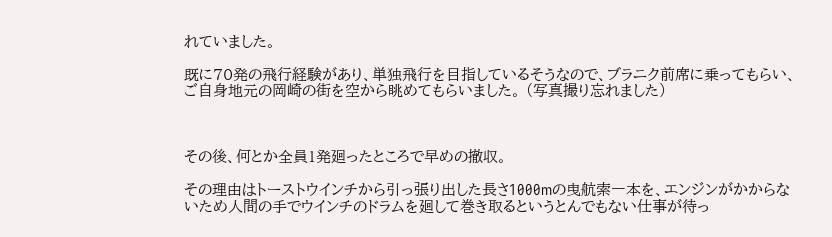れていました。

既に70発の飛行経験があり、単独飛行を目指しているそうなので、ブラニク前席に乗ってもらい、ご自身地元の岡崎の街を空から眺めてもらいました。 (写真撮り忘れました)



その後、何とか全員1発廻ったところで早めの撤収。

その理由はトーストウインチから引っ張り出した長さ1000mの曳航索一本を、エンジンがかからないため人間の手でウインチのドラムを廻して巻き取るというとんでもない仕事が待っ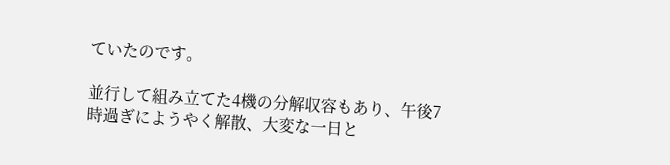ていたのです。

並行して組み立てた4機の分解収容もあり、午後7時過ぎにようやく解散、大変な一日と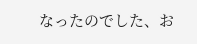なったのでした、お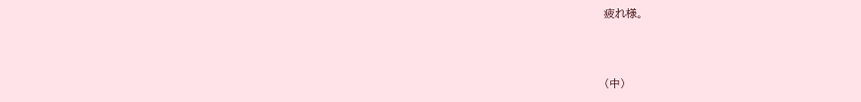疲れ様。



(中)